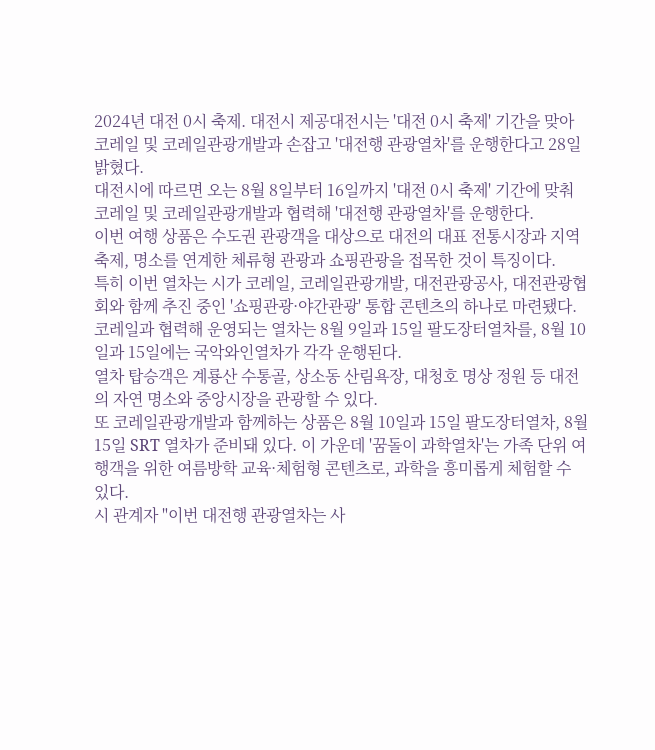2024년 대전 0시 축제. 대전시 제공대전시는 '대전 0시 축제' 기간을 맞아 코레일 및 코레일관광개발과 손잡고 '대전행 관광열차'를 운행한다고 28일 밝혔다.
대전시에 따르면 오는 8월 8일부터 16일까지 '대전 0시 축제' 기간에 맞춰 코레일 및 코레일관광개발과 협력해 '대전행 관광열차'를 운행한다.
이번 여행 상품은 수도권 관광객을 대상으로 대전의 대표 전통시장과 지역축제, 명소를 연계한 체류형 관광과 쇼핑관광을 접목한 것이 특징이다.
특히 이번 열차는 시가 코레일, 코레일관광개발, 대전관광공사, 대전관광협회와 함께 추진 중인 '쇼핑관광·야간관광' 통합 콘텐츠의 하나로 마련됐다.
코레일과 협력해 운영되는 열차는 8월 9일과 15일 팔도장터열차를, 8월 10일과 15일에는 국악와인열차가 각각 운행된다.
열차 탑승객은 계룡산 수통골, 상소동 산림욕장, 대청호 명상 정원 등 대전의 자연 명소와 중앙시장을 관광할 수 있다.
또 코레일관광개발과 함께하는 상품은 8월 10일과 15일 팔도장터열차, 8월 15일 SRT 열차가 준비돼 있다. 이 가운데 '꿈돌이 과학열차'는 가족 단위 여행객을 위한 여름방학 교육·체험형 콘텐츠로, 과학을 흥미롭게 체험할 수 있다.
시 관계자 "이번 대전행 관광열차는 사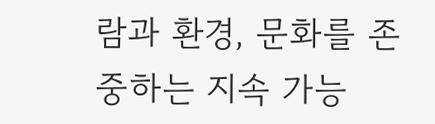람과 환경, 문화를 존중하는 지속 가능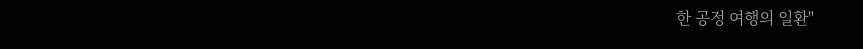한 공정 여행의 일환"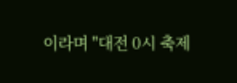이라며 "대전 0시 축제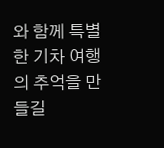와 함께 특별한 기차 여행의 추억을 만들길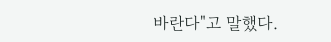바란다"고 말했다.